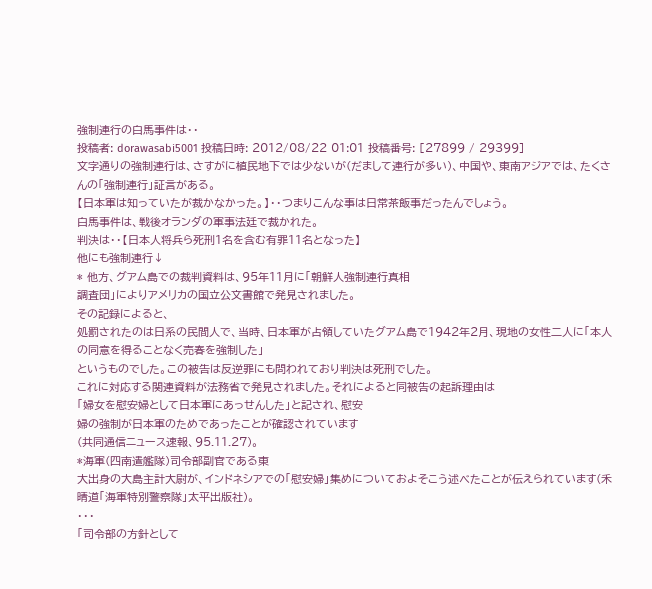強制連行の白馬事件は・・
投稿者: dorawasabi5001 投稿日時: 2012/08/22 01:01 投稿番号: [27899 / 29399]
文字通りの強制連行は、さすがに植民地下では少ないが(だまして連行が多い)、中国や、東南アジアでは、たくさんの「強制連行」証言がある。
【日本軍は知っていたが裁かなかった。】・・つまりこんな事は日常茶飯事だったんでしょう。
白馬事件は、戦後オランダの軍事法廷で裁かれた。
判決は・・【日本人将兵ら死刑1名を含む有罪11名となった】
他にも強制連行↓
* 他方、グアム島での裁判資料は、95年11月に「朝鮮人強制連行真相
調査団」によりアメリカの国立公文書館で発見されました。
その記録によると、
処罰されたのは日系の民間人で、当時、日本軍が占領していたグアム島で1942年2月、現地の女性二人に「本人の同意を得ることなく売春を強制した」
というものでした。この被告は反逆罪にも問われており判決は死刑でした。
これに対応する関連資料が法務省で発見されました。それによると同被告の起訴理由は
「婦女を慰安婦として日本軍にあっせんした」と記され、慰安
婦の強制が日本軍のためであったことが確認されています
(共同通信ニュース速報、95.11.27)。
*海軍(四南遣艦隊)司令部副官である東
大出身の大島主計大尉が、インドネシアでの「慰安婦」集めについておよそこう述べたことが伝えられています(禾晴道「海軍特別警察隊」太平出版社)。
・・・
「司令部の方針として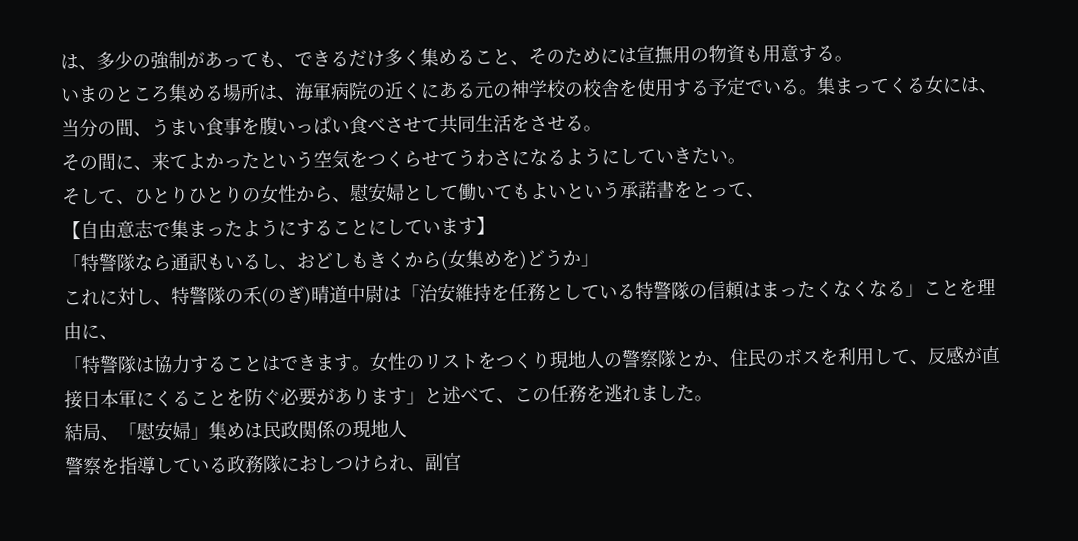は、多少の強制があっても、できるだけ多く集めること、そのためには宣撫用の物資も用意する。
いまのところ集める場所は、海軍病院の近くにある元の神学校の校舎を使用する予定でいる。集まってくる女には、当分の間、うまい食事を腹いっぱい食べさせて共同生活をさせる。
その間に、来てよかったという空気をつくらせてうわさになるようにしていきたい。
そして、ひとりひとりの女性から、慰安婦として働いてもよいという承諾書をとって、
【自由意志で集まったようにすることにしています】
「特警隊なら通訳もいるし、おどしもきくから(女集めを)どうか」
これに対し、特警隊の禾(のぎ)晴道中尉は「治安維持を任務としている特警隊の信頼はまったくなくなる」ことを理由に、
「特警隊は協力することはできます。女性のリストをつくり現地人の警察隊とか、住民のボスを利用して、反感が直接日本軍にくることを防ぐ必要があります」と述べて、この任務を逃れました。
結局、「慰安婦」集めは民政関係の現地人
警察を指導している政務隊におしつけられ、副官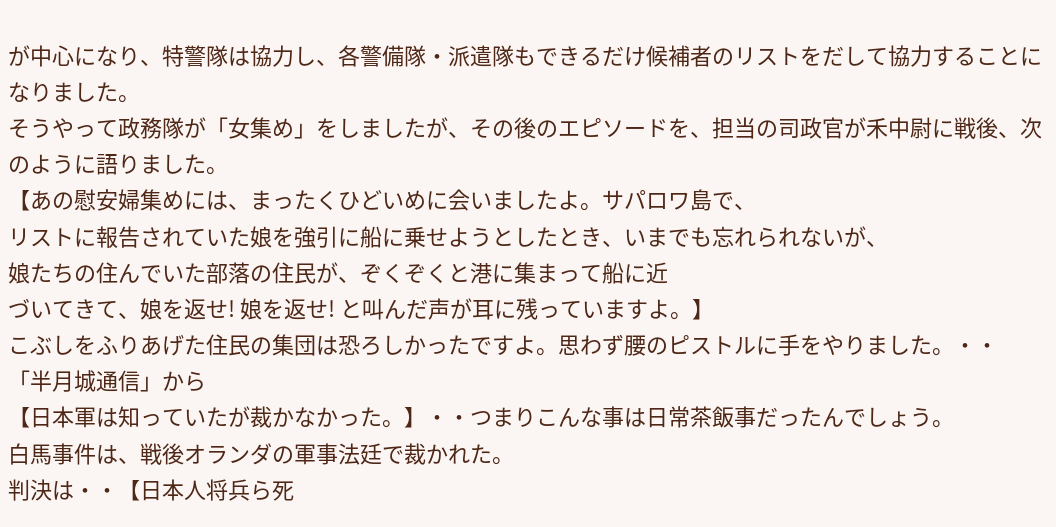が中心になり、特警隊は協力し、各警備隊・派遣隊もできるだけ候補者のリストをだして協力することになりました。
そうやって政務隊が「女集め」をしましたが、その後のエピソードを、担当の司政官が禾中尉に戦後、次のように語りました。
【あの慰安婦集めには、まったくひどいめに会いましたよ。サパロワ島で、
リストに報告されていた娘を強引に船に乗せようとしたとき、いまでも忘れられないが、
娘たちの住んでいた部落の住民が、ぞくぞくと港に集まって船に近
づいてきて、娘を返せ! 娘を返せ! と叫んだ声が耳に残っていますよ。】
こぶしをふりあげた住民の集団は恐ろしかったですよ。思わず腰のピストルに手をやりました。・・
「半月城通信」から
【日本軍は知っていたが裁かなかった。】・・つまりこんな事は日常茶飯事だったんでしょう。
白馬事件は、戦後オランダの軍事法廷で裁かれた。
判決は・・【日本人将兵ら死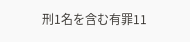刑1名を含む有罪11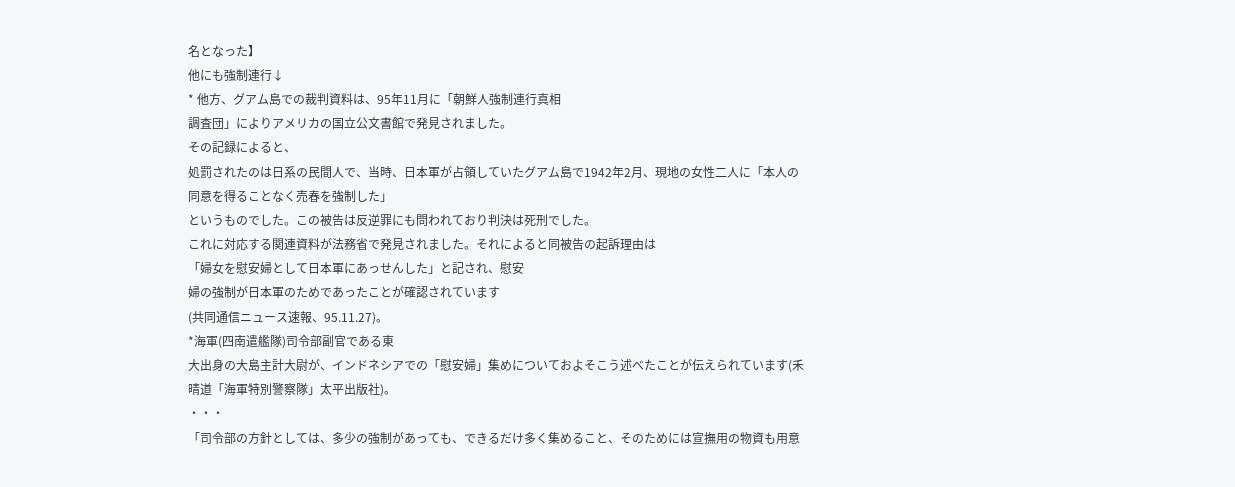名となった】
他にも強制連行↓
* 他方、グアム島での裁判資料は、95年11月に「朝鮮人強制連行真相
調査団」によりアメリカの国立公文書館で発見されました。
その記録によると、
処罰されたのは日系の民間人で、当時、日本軍が占領していたグアム島で1942年2月、現地の女性二人に「本人の同意を得ることなく売春を強制した」
というものでした。この被告は反逆罪にも問われており判決は死刑でした。
これに対応する関連資料が法務省で発見されました。それによると同被告の起訴理由は
「婦女を慰安婦として日本軍にあっせんした」と記され、慰安
婦の強制が日本軍のためであったことが確認されています
(共同通信ニュース速報、95.11.27)。
*海軍(四南遣艦隊)司令部副官である東
大出身の大島主計大尉が、インドネシアでの「慰安婦」集めについておよそこう述べたことが伝えられています(禾晴道「海軍特別警察隊」太平出版社)。
・・・
「司令部の方針としては、多少の強制があっても、できるだけ多く集めること、そのためには宣撫用の物資も用意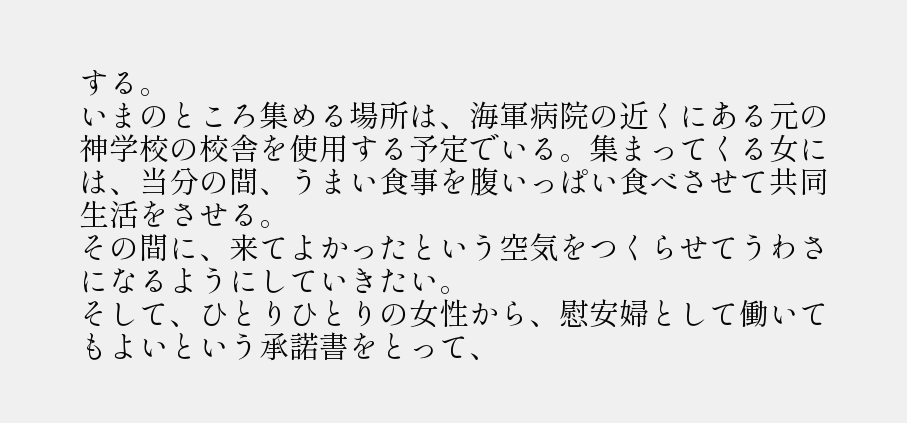する。
いまのところ集める場所は、海軍病院の近くにある元の神学校の校舎を使用する予定でいる。集まってくる女には、当分の間、うまい食事を腹いっぱい食べさせて共同生活をさせる。
その間に、来てよかったという空気をつくらせてうわさになるようにしていきたい。
そして、ひとりひとりの女性から、慰安婦として働いてもよいという承諾書をとって、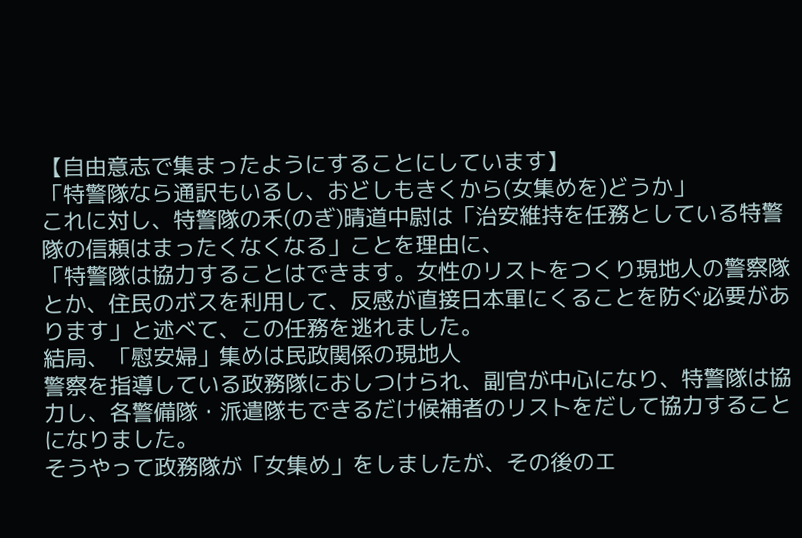【自由意志で集まったようにすることにしています】
「特警隊なら通訳もいるし、おどしもきくから(女集めを)どうか」
これに対し、特警隊の禾(のぎ)晴道中尉は「治安維持を任務としている特警隊の信頼はまったくなくなる」ことを理由に、
「特警隊は協力することはできます。女性のリストをつくり現地人の警察隊とか、住民のボスを利用して、反感が直接日本軍にくることを防ぐ必要があります」と述べて、この任務を逃れました。
結局、「慰安婦」集めは民政関係の現地人
警察を指導している政務隊におしつけられ、副官が中心になり、特警隊は協力し、各警備隊・派遣隊もできるだけ候補者のリストをだして協力することになりました。
そうやって政務隊が「女集め」をしましたが、その後のエ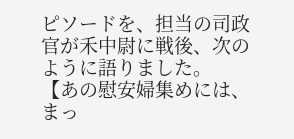ピソードを、担当の司政官が禾中尉に戦後、次のように語りました。
【あの慰安婦集めには、まっ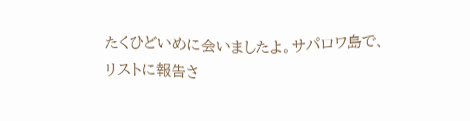たくひどいめに会いましたよ。サパロワ島で、
リストに報告さ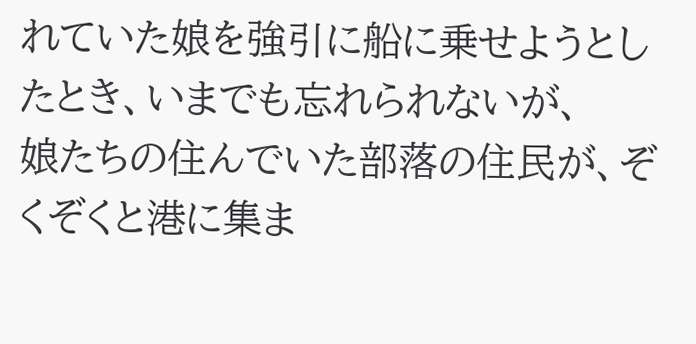れていた娘を強引に船に乗せようとしたとき、いまでも忘れられないが、
娘たちの住んでいた部落の住民が、ぞくぞくと港に集ま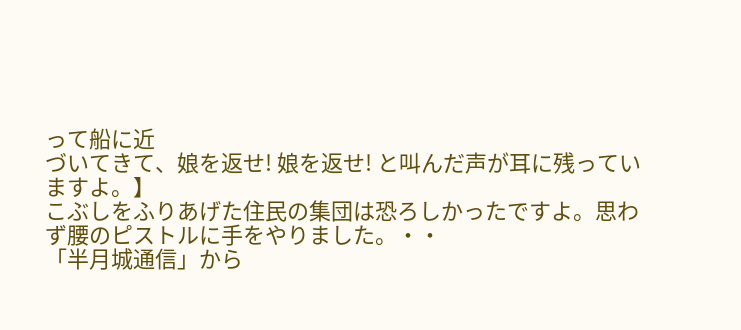って船に近
づいてきて、娘を返せ! 娘を返せ! と叫んだ声が耳に残っていますよ。】
こぶしをふりあげた住民の集団は恐ろしかったですよ。思わず腰のピストルに手をやりました。・・
「半月城通信」から